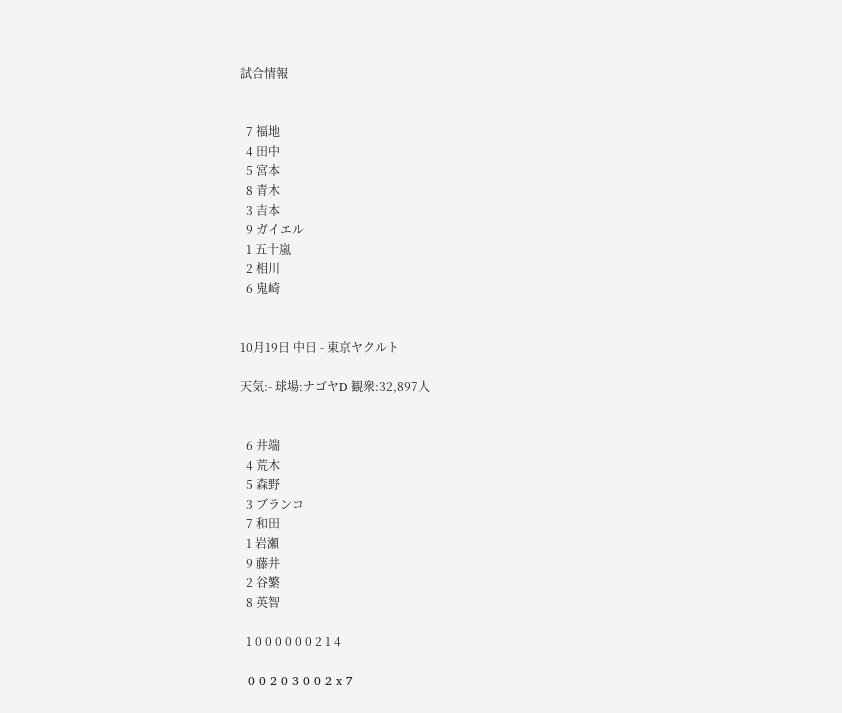試合情報


  7 福地
  4 田中
  5 宮本
  8 青木
  3 吉本
  9 ガイエル
  1 五十嵐
  2 相川
  6 鬼崎


10月19日 中日 - 東京ヤクルト

天気:- 球場:ナゴヤD 観衆:32,897人


  6 井端
  4 荒木
  5 森野
  3 ブランコ
  7 和田
  1 岩瀬
  9 藤井
  2 谷繁
  8 英智

  1 0 0 0 0 0 0 2 1 4

  0 0 2 0 3 0 0 2 x 7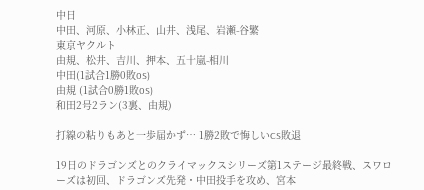中日
中田、河原、小林正、山井、浅尾、岩瀬-谷繁
東京ヤクルト
由規、松井、吉川、押本、五十嵐-相川
中田(1試合1勝0敗0S)
由規 (1試合0勝1敗0S)
和田2号2ラン(3裏、由規)

打線の粘りもあと一歩届かず… 1勝2敗で悔しいCS敗退

19日のドラゴンズとのクライマックスシリーズ第1ステージ最終戦、スワローズは初回、ドラゴンズ先発・中田投手を攻め、宮本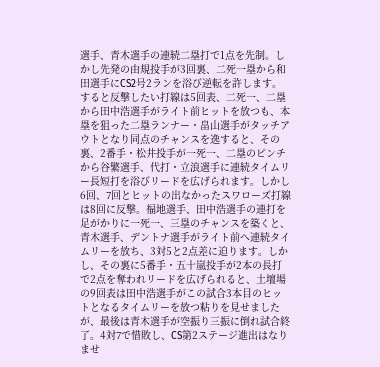選手、青木選手の連続二塁打で1点を先制。しかし先発の由規投手が3回裏、二死一塁から和田選手にCS2号2ランを浴び逆転を許します。すると反撃したい打線は5回表、二死一、二塁から田中浩選手がライト前ヒットを放つも、本塁を狙った二塁ランナー・畠山選手がタッチアウトとなり同点のチャンスを逸すると、その裏、2番手・松井投手が一死一、二塁のピンチから谷繁選手、代打・立浪選手に連続タイムリー長短打を浴びリードを広げられます。しかし6回、7回とヒットの出なかったスワローズ打線は8回に反撃。福地選手、田中浩選手の連打を足がかりに一死一、三塁のチャンスを築くと、青木選手、デントナ選手がライト前へ連続タイムリーを放ち、3対5と2点差に迫ります。しかし、その裏に5番手・五十嵐投手が2本の長打で2点を奪われリードを広げられると、土壇場の9回表は田中浩選手がこの試合3本目のヒットとなるタイムリーを放つ粘りを見せましたが、最後は青木選手が空振り三振に倒れ試合終了。4対7で惜敗し、CS第2ステージ進出はなりませ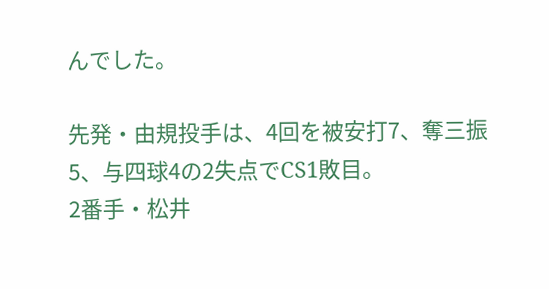んでした。

先発・由規投手は、4回を被安打7、奪三振5、与四球4の2失点でCS1敗目。
2番手・松井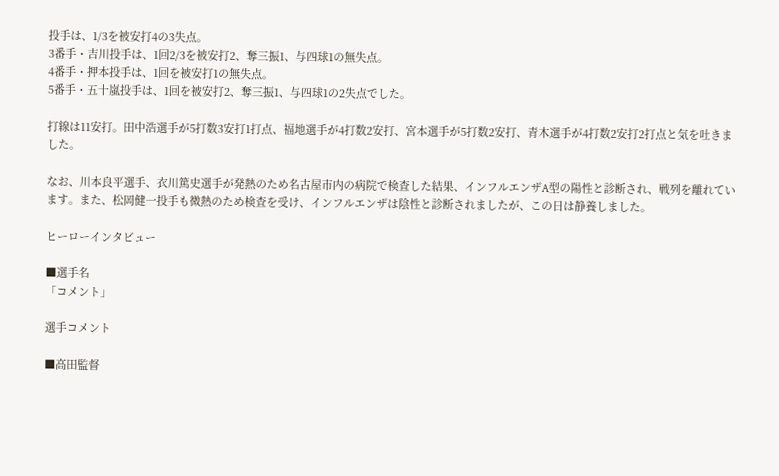投手は、1/3を被安打4の3失点。
3番手・吉川投手は、1回2/3を被安打2、奪三振1、与四球1の無失点。
4番手・押本投手は、1回を被安打1の無失点。
5番手・五十嵐投手は、1回を被安打2、奪三振1、与四球1の2失点でした。

打線は11安打。田中浩選手が5打数3安打1打点、福地選手が4打数2安打、宮本選手が5打数2安打、青木選手が4打数2安打2打点と気を吐きました。

なお、川本良平選手、衣川篤史選手が発熱のため名古屋市内の病院で検査した結果、インフルエンザA型の陽性と診断され、戦列を離れています。また、松岡健一投手も微熱のため検査を受け、インフルエンザは陰性と診断されましたが、この日は静養しました。

ヒーローインタビュー

■選手名
「コメント」

選手コメント

■高田監督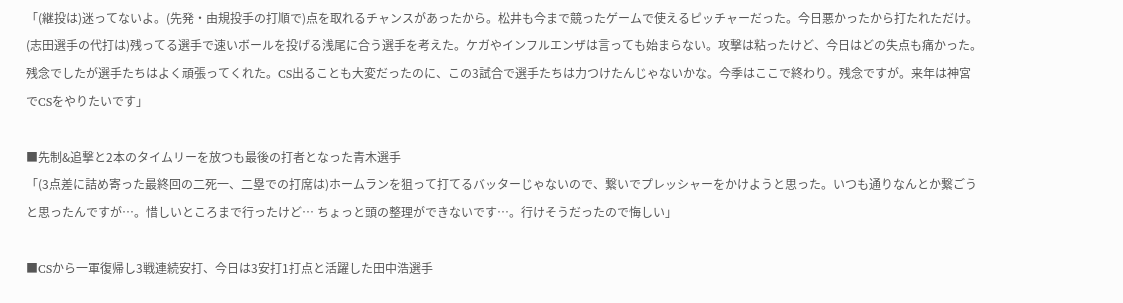「(継投は)迷ってないよ。(先発・由規投手の打順で)点を取れるチャンスがあったから。松井も今まで競ったゲームで使えるピッチャーだった。今日悪かったから打たれただけ。(志田選手の代打は)残ってる選手で速いボールを投げる浅尾に合う選手を考えた。ケガやインフルエンザは言っても始まらない。攻撃は粘ったけど、今日はどの失点も痛かった。残念でしたが選手たちはよく頑張ってくれた。CS出ることも大変だったのに、この3試合で選手たちは力つけたんじゃないかな。今季はここで終わり。残念ですが。来年は神宮でCSをやりたいです」

■先制&追撃と2本のタイムリーを放つも最後の打者となった青木選手
「(3点差に詰め寄った最終回の二死一、二塁での打席は)ホームランを狙って打てるバッターじゃないので、繋いでプレッシャーをかけようと思った。いつも通りなんとか繋ごうと思ったんですが…。惜しいところまで行ったけど… ちょっと頭の整理ができないです…。行けそうだったので悔しい」

■CSから一軍復帰し3戦連続安打、今日は3安打1打点と活躍した田中浩選手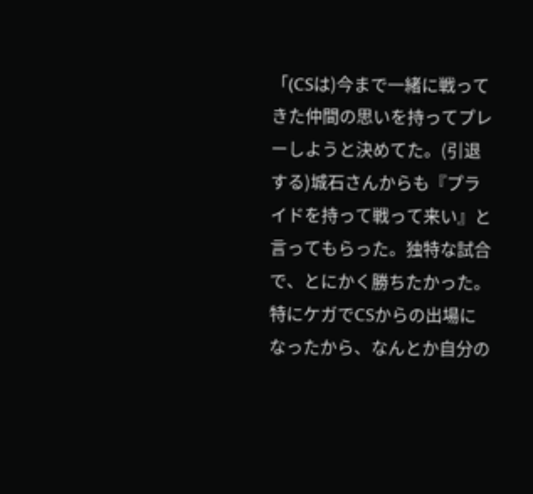「(CSは)今まで一緒に戦ってきた仲間の思いを持ってプレーしようと決めてた。(引退する)城石さんからも『プライドを持って戦って来い』と言ってもらった。独特な試合で、とにかく勝ちたかった。特にケガでCSからの出場になったから、なんとか自分の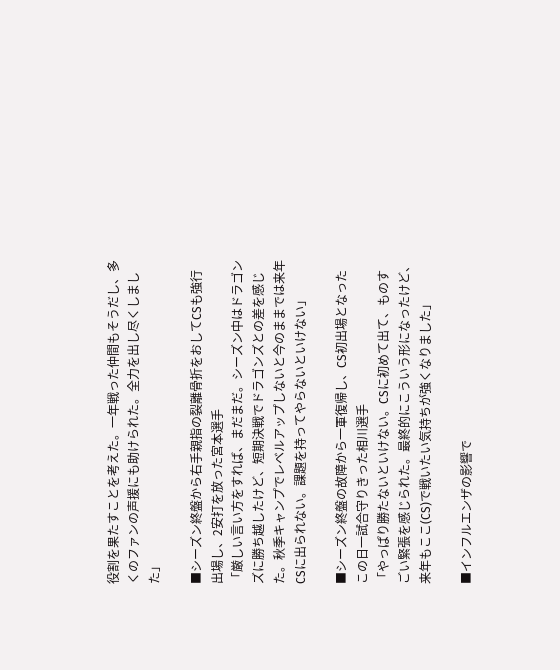役割を果たすことを考えた。一年戦った仲間もそうだし、多くのファンの声援にも助けられた。全力を出し尽くしました」

■シーズン終盤から右手親指の裂離骨折をおしてCSも強行出場し、2安打を放った宮本選手
「厳しい言い方をすれば、まだまだ。シーズン中はドラゴンズに勝ち越したけど、短期決戦でドラゴンズとの差を感じた。秋季キャンプでレベルアップしないと今のままでは来年CSに出られない。課題を持ってやらないといけない」

■シーズン終盤の故障から一軍復帰し、CS初出場となったこの日一試合守りきった相川選手
「やっぱり勝たないといけない。CSに初めて出て、ものすごい緊張を感じられた。最終的にこういう形になったけど、来年もここ(CS)で戦いたい気持ちが強くなりました」

■インフルエンザの影響で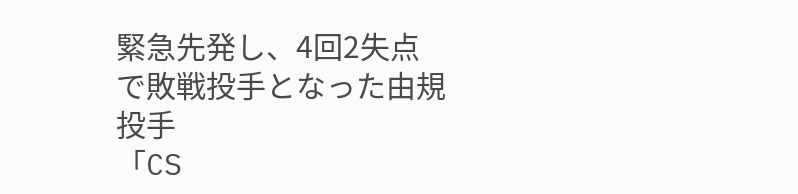緊急先発し、4回2失点で敗戦投手となった由規投手
「CS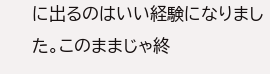に出るのはいい経験になりました。このままじゃ終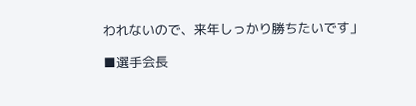われないので、来年しっかり勝ちたいです」

■選手会長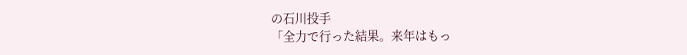の石川投手
「全力で行った結果。来年はもっ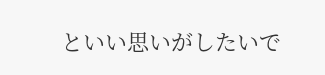といい思いがしたいで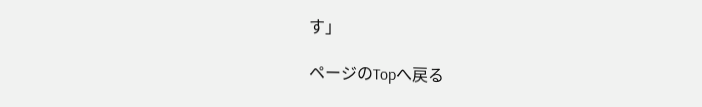す」

ページのTopへ戻る